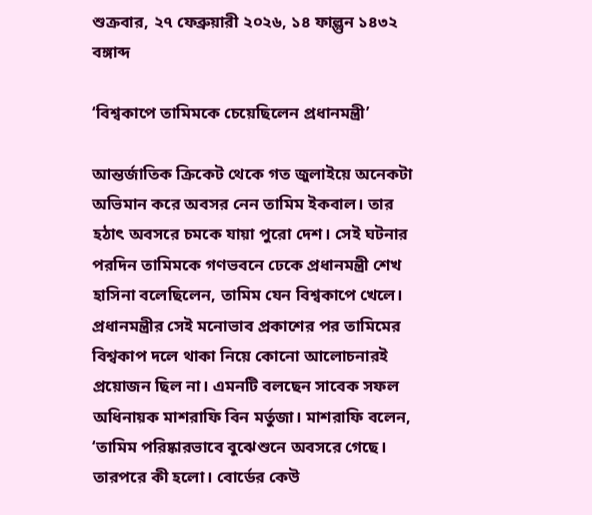শুক্রবার, ২৭ ফেব্রুয়ারী ২০২৬, ১৪ ফাল্গুন ১৪৩২ বঙ্গাব্দ

‘বিশ্বকাপে তামিমকে চেয়েছিলেন প্রধানমন্ত্রী’

আন্তর্জাতিক ক্রিকেট থেকে গত জুলাইয়ে অনেকটা অভিমান করে অবসর নেন তামিম ইকবাল। তার হঠাৎ অবসরে চমকে যায়া পুরো দেশ। সেই ঘটনার পরদিন তামিমকে গণভবনে ঢেকে প্রধানমন্ত্রী শেখ হাসিনা বলেছিলেন, তামিম যেন বিশ্বকাপে খেলে। প্রধানমন্ত্রীর সেই মনোভাব প্রকাশের পর তামিমের বিশ্বকাপ দলে থাকা নিয়ে কোনো আলোচনারই প্রয়োজন ছিল না। এমনটি বলছেন সাবেক সফল অধিনায়ক মাশরাফি বিন মর্তুজা। মাশরাফি বলেন, ‘তামিম পরিষ্কারভাবে বুঝেশুনে অবসরে গেছে। তারপরে কী হলো। বোর্ডের কেউ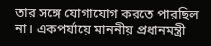তার সঙ্গে যোগাযোগ করতে পারছিল না। একপর্যায়ে মাননীয় প্রধানমন্ত্রী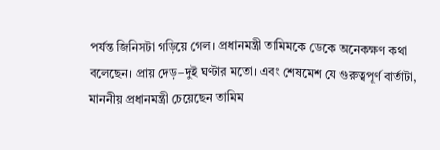পর্যন্ত জিনিসটা গড়িয়ে গেল। প্রধানমন্ত্রী তামিমকে ডেকে অনেকক্ষণ কথা বলেছেন। প্রায় দেড়–দুই ঘণ্টার মতো। এবং শেষমেশ যে গুরুত্বপূর্ণ বার্তাটা, মাননীয় প্রধানমন্ত্রী চেয়েছেন তামিম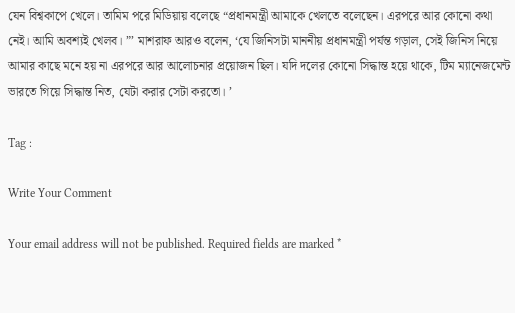যেন বিশ্বকাপে খেলে। তামিম পরে মিডিয়ায় বলেছে “প্রধানমন্ত্রী আমাকে খেলতে বলেছেন। এরপরে আর কোনো কথা নেই। আমি অবশ্যই খেলব। ”’ মাশরাফ আরও বলেন, ‘যে জিনিসটা মাননীয় প্রধানমন্ত্রী পর্যন্ত গড়াল, সেই জিনিস নিয়ে আমার কাছে মনে হয় না এরপরে আর আলোচনার প্রয়োজন ছিল। যদি দলের কোনো সিদ্ধান্ত হয়ে থাকে, টিম ম্যানেজমেন্ট ভারতে গিয়ে সিদ্ধান্ত নিত, যেটা করার সেটা করতো। ’

Tag :

Write Your Comment

Your email address will not be published. Required fields are marked *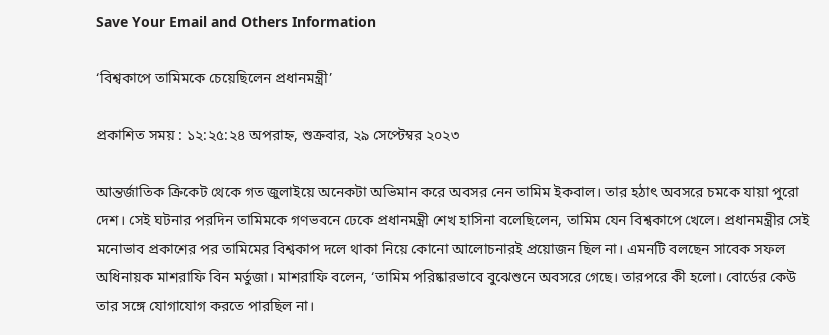Save Your Email and Others Information

‘বিশ্বকাপে তামিমকে চেয়েছিলেন প্রধানমন্ত্রী’

প্রকাশিত সময় : ১২:২৫:২৪ অপরাহ্ন, শুক্রবার, ২৯ সেপ্টেম্বর ২০২৩

আন্তর্জাতিক ক্রিকেট থেকে গত জুলাইয়ে অনেকটা অভিমান করে অবসর নেন তামিম ইকবাল। তার হঠাৎ অবসরে চমকে যায়া পুরো দেশ। সেই ঘটনার পরদিন তামিমকে গণভবনে ঢেকে প্রধানমন্ত্রী শেখ হাসিনা বলেছিলেন, তামিম যেন বিশ্বকাপে খেলে। প্রধানমন্ত্রীর সেই মনোভাব প্রকাশের পর তামিমের বিশ্বকাপ দলে থাকা নিয়ে কোনো আলোচনারই প্রয়োজন ছিল না। এমনটি বলছেন সাবেক সফল অধিনায়ক মাশরাফি বিন মর্তুজা। মাশরাফি বলেন, ‘তামিম পরিষ্কারভাবে বুঝেশুনে অবসরে গেছে। তারপরে কী হলো। বোর্ডের কেউ তার সঙ্গে যোগাযোগ করতে পারছিল না।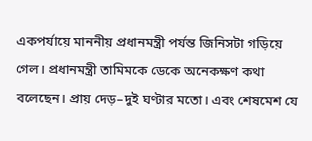একপর্যায়ে মাননীয় প্রধানমন্ত্রী পর্যন্ত জিনিসটা গড়িয়ে গেল। প্রধানমন্ত্রী তামিমকে ডেকে অনেকক্ষণ কথা বলেছেন। প্রায় দেড়–দুই ঘণ্টার মতো। এবং শেষমেশ যে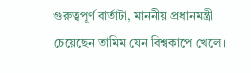গুরুত্বপূর্ণ বার্তাটা, মাননীয় প্রধানমন্ত্রী চেয়েছেন তামিম যেন বিশ্বকাপে খেলে।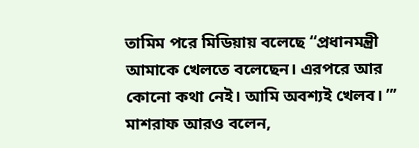তামিম পরে মিডিয়ায় বলেছে “প্রধানমন্ত্রী আমাকে খেলতে বলেছেন। এরপরে আর কোনো কথা নেই। আমি অবশ্যই খেলব। ”’ মাশরাফ আরও বলেন,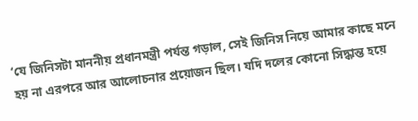‘যে জিনিসটা মাননীয় প্রধানমন্ত্রী পর্যন্ত গড়াল, সেই জিনিস নিয়ে আমার কাছে মনে হয় না এরপরে আর আলোচনার প্রয়োজন ছিল। যদি দলের কোনো সিদ্ধান্ত হয়ে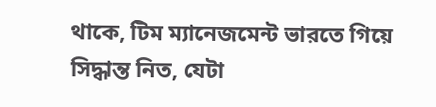থাকে, টিম ম্যানেজমেন্ট ভারতে গিয়ে সিদ্ধান্ত নিত, যেটা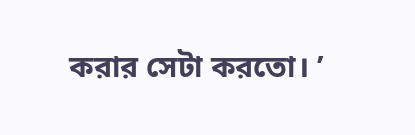করার সেটা করতো। ’